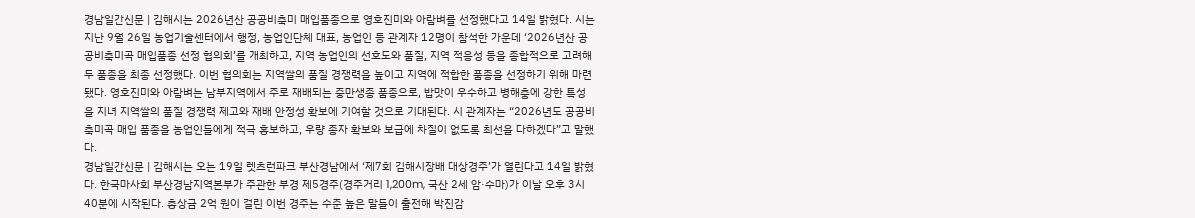경남일간신문 | 김해시는 2026년산 공공비축미 매입품종으로 영호진미와 아람벼를 선정했다고 14일 밝혔다. 시는 지난 9월 26일 농업기술센터에서 행정, 농업인단체 대표, 농업인 등 관계자 12명이 참석한 가운데 ‘2026년산 공공비축미곡 매입품종 선정 협의회’를 개최하고, 지역 농업인의 선호도와 품질, 지역 적응성 등을 종합적으로 고려해 두 품종을 최종 선정했다. 이번 협의회는 지역쌀의 품질 경쟁력을 높이고 지역에 적합한 품종을 선정하기 위해 마련됐다. 영호진미와 아람벼는 남부지역에서 주로 재배되는 중만생종 품종으로, 밥맛이 우수하고 병해충에 강한 특성을 지녀 지역쌀의 품질 경쟁력 제고와 재배 안정성 확보에 기여할 것으로 기대된다. 시 관계자는 “2026년도 공공비축미곡 매입 품종을 농업인들에게 적극 홍보하고, 우량 종자 확보와 보급에 차질이 없도록 최선을 다하겠다”고 말했다.
경남일간신문 | 김해시는 오는 19일 렛츠런파크 부산경남에서 ‘제7회 김해시장배 대상경주’가 열린다고 14일 밝혔다. 한국마사회 부산경남지역본부가 주관한 부경 제5경주(경주거리 1,200m, 국산 2세 암·수마)가 이날 오후 3시 40분에 시작된다. 총상금 2억 원이 걸린 이번 경주는 수준 높은 말들이 출전해 박진감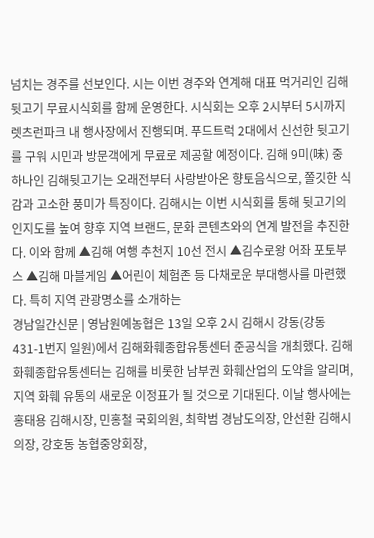넘치는 경주를 선보인다. 시는 이번 경주와 연계해 대표 먹거리인 김해뒷고기 무료시식회를 함께 운영한다. 시식회는 오후 2시부터 5시까지 렛츠런파크 내 행사장에서 진행되며. 푸드트럭 2대에서 신선한 뒷고기를 구워 시민과 방문객에게 무료로 제공할 예정이다. 김해 9미(味) 중 하나인 김해뒷고기는 오래전부터 사랑받아온 향토음식으로, 쫄깃한 식감과 고소한 풍미가 특징이다. 김해시는 이번 시식회를 통해 뒷고기의 인지도를 높여 향후 지역 브랜드, 문화 콘텐츠와의 연계 발전을 추진한다. 이와 함께 ▲김해 여행 추천지 10선 전시 ▲김수로왕 어좌 포토부스 ▲김해 마블게임 ▲어린이 체험존 등 다채로운 부대행사를 마련했다. 특히 지역 관광명소를 소개하는
경남일간신문 | 영남원예농협은 13일 오후 2시 김해시 강동(강동 431-1번지 일원)에서 김해화훼종합유통센터 준공식을 개최했다. 김해화훼종합유통센터는 김해를 비롯한 남부권 화훼산업의 도약을 알리며, 지역 화훼 유통의 새로운 이정표가 될 것으로 기대된다. 이날 행사에는 홍태용 김해시장, 민홍철 국회의원, 최학범 경남도의장, 안선환 김해시의장, 강호동 농협중앙회장,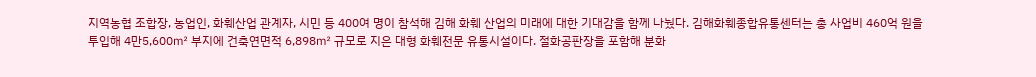지역농협 조합장, 농업인, 화훼산업 관계자, 시민 등 400여 명이 참석해 김해 화훼 산업의 미래에 대한 기대감을 함께 나눴다. 김해화훼종합유통센터는 총 사업비 460억 원을 투입해 4만5,600㎡ 부지에 건축연면적 6,898㎡ 규모로 지은 대형 화훼전문 유통시설이다. 절화공판장을 포함해 분화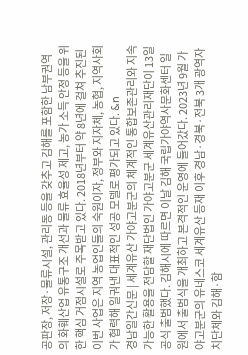공판장, 저장·물류시설, 관리동 등을 갖추고 김해를 포함한 남부권역의 화훼산업 유통구조 개선과 물류 효율성 제고, 농가 소득 안정 등을 위한 핵심 거점시설로 주목받고 있다. 2018년부터 약 8년에 걸쳐 추진된 이번 사업은 지역 농업인들의 숙원이자, 정부와 지자체, 농협, 지역사회가 협력해 일궈낸 대표적인 성공 모델로 평가되고 있다. &n
경남일간신문 | 세계유산 가야고분군의 체계적인 통합보존관리와 지속가능한 활용을 전담할 재단법인 가야고분군 세계유산관리재단이 13일 공식 출범했다. 김해시에 따르면 이날 김해 국립가야역사문화센터 일원에서 출범식을 개최하고 본격적인 운영에 들어갔다. 2023년 9월 가야고분군의 유네스코 세계유산 등재 이후 경남·경북·전북 3개 광역자치단체와 김해·함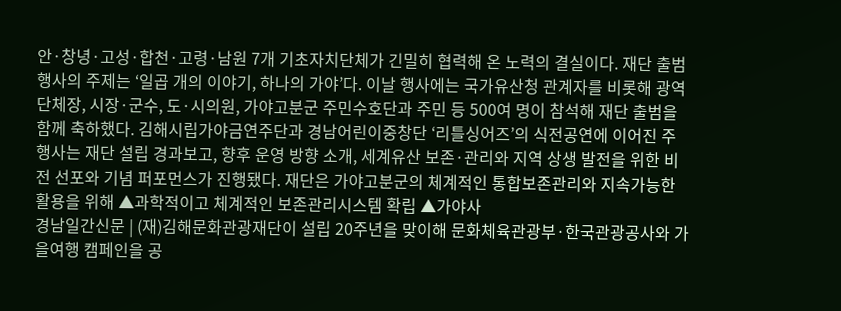안·창녕·고성·합천·고령·남원 7개 기초자치단체가 긴밀히 협력해 온 노력의 결실이다. 재단 출범 행사의 주제는 ‘일곱 개의 이야기, 하나의 가야’다. 이날 행사에는 국가유산청 관계자를 비롯해 광역단체장, 시장·군수, 도·시의원, 가야고분군 주민수호단과 주민 등 500여 명이 참석해 재단 출범을 함께 축하했다. 김해시립가야금연주단과 경남어린이중창단 ‘리틀싱어즈’의 식전공연에 이어진 주 행사는 재단 설립 경과보고, 향후 운영 방향 소개, 세계유산 보존·관리와 지역 상생 발전을 위한 비전 선포와 기념 퍼포먼스가 진행됐다. 재단은 가야고분군의 체계적인 통합보존관리와 지속가능한 활용을 위해 ▲과학적이고 체계적인 보존관리시스템 확립 ▲가야사
경남일간신문 | (재)김해문화관광재단이 설립 20주년을 맞이해 문화체육관광부·한국관광공사와 가을여행 캠페인을 공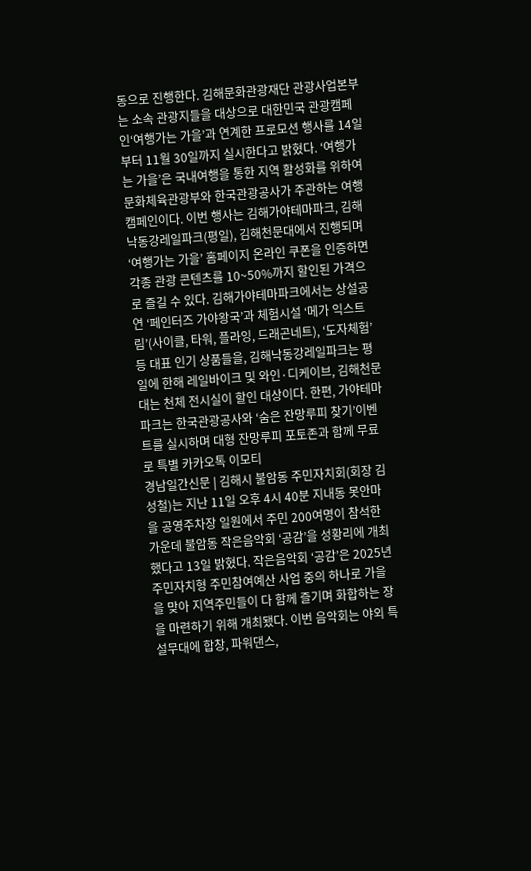동으로 진행한다. 김해문화관광재단 관광사업본부는 소속 관광지들을 대상으로 대한민국 관광캠페인‘여행가는 가을’과 연계한 프로모션 행사를 14일부터 11월 30일까지 실시한다고 밝혔다. ‘여행가는 가을’은 국내여행을 통한 지역 활성화를 위하여 문화체육관광부와 한국관광공사가 주관하는 여행 캠페인이다. 이번 행사는 김해가야테마파크, 김해낙동강레일파크(평일), 김해천문대에서 진행되며 ‘여행가는 가을’ 홈페이지 온라인 쿠폰을 인증하면 각종 관광 콘텐츠를 10~50%까지 할인된 가격으로 즐길 수 있다. 김해가야테마파크에서는 상설공연 ‘페인터즈 가야왕국’과 체험시설 ‘메가 익스트림’(사이클, 타워, 플라잉, 드래곤네트), ‘도자체험’ 등 대표 인기 상품들을, 김해낙동강레일파크는 평일에 한해 레일바이크 및 와인·디케이브, 김해천문대는 천체 전시실이 할인 대상이다. 한편, 가야테마파크는 한국관광공사와 ‘숨은 잔망루피 찾기’이벤트를 실시하며 대형 잔망루피 포토존과 함께 무료로 특별 카카오톡 이모티
경남일간신문 | 김해시 불암동 주민자치회(회장 김성철)는 지난 11일 오후 4시 40분 지내동 못안마을 공영주차장 일원에서 주민 200여명이 참석한 가운데 불암동 작은음악회 ‘공감’을 성황리에 개최했다고 13일 밝혔다. 작은음악회 ‘공감’은 2025년 주민자치형 주민참여예산 사업 중의 하나로 가을을 맞아 지역주민들이 다 함께 즐기며 화합하는 장을 마련하기 위해 개최됐다. 이번 음악회는 야외 특설무대에 합창, 파워댄스,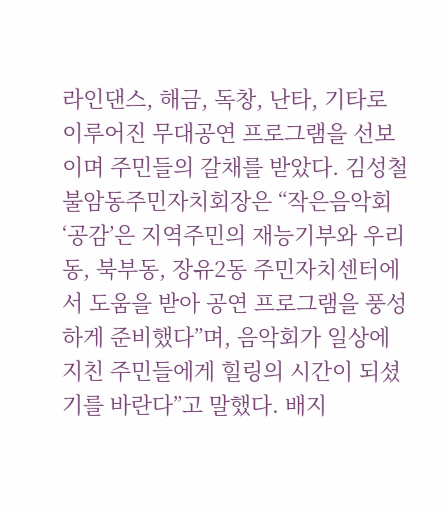라인댄스, 해금, 독창, 난타, 기타로 이루어진 무대공연 프로그램을 선보이며 주민들의 갈채를 받았다. 김성철 불암동주민자치회장은 “작은음악회 ‘공감’은 지역주민의 재능기부와 우리 동, 북부동, 장유2동 주민자치센터에서 도움을 받아 공연 프로그램을 풍성하게 준비했다”며, 음악회가 일상에 지친 주민들에게 힐링의 시간이 되셨기를 바란다”고 말했다. 배지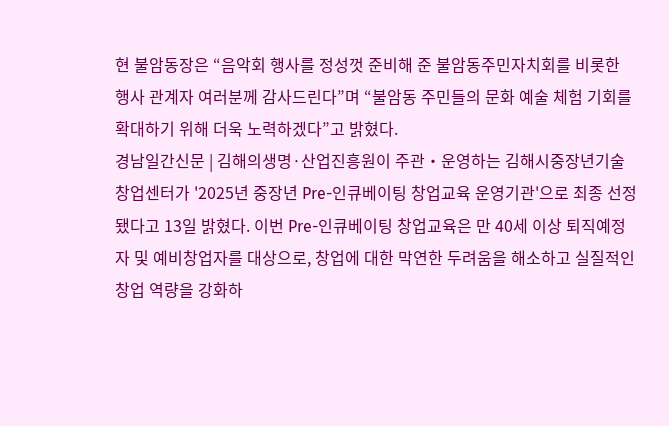현 불암동장은 “음악회 행사를 정성껏 준비해 준 불암동주민자치회를 비롯한 행사 관계자 여러분께 감사드린다”며 “불암동 주민들의 문화 예술 체험 기회를 확대하기 위해 더욱 노력하겠다”고 밝혔다.
경남일간신문 | 김해의생명·산업진흥원이 주관・운영하는 김해시중장년기술창업센터가 '2025년 중장년 Pre-인큐베이팅 창업교육 운영기관'으로 최종 선정됐다고 13일 밝혔다. 이번 Pre-인큐베이팅 창업교육은 만 40세 이상 퇴직예정자 및 예비창업자를 대상으로, 창업에 대한 막연한 두려움을 해소하고 실질적인 창업 역량을 강화하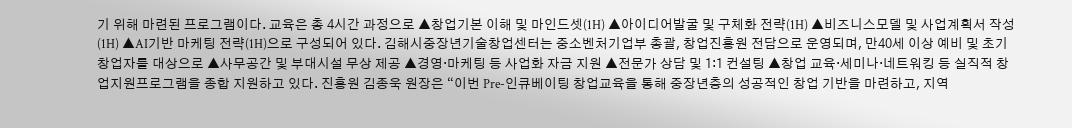기 위해 마련된 프로그램이다. 교육은 총 4시간 과정으로 ▲창업기본 이해 및 마인드셋(1H) ▲아이디어발굴 및 구체화 전략(1H) ▲비즈니스모델 및 사업계획서 작성(1H) ▲AI기반 마케팅 전략(1H)으로 구성되어 있다. 김해시중장년기술창업센터는 중소벤처기업부 총괄, 창업진흥원 전담으로 운영되며, 만40세 이상 예비 및 초기 창업자를 대상으로 ▲사무공간 및 부대시설 무상 제공 ▲경영·마케팅 등 사업화 자금 지원 ▲전문가 상담 및 1:1 컨설팅 ▲창업 교육·세미나·네트워킹 등 실직적 창업지원프로그램을 종합 지원하고 있다. 진흥원 김종욱 원장은 “이번 Pre-인큐베이팅 창업교육을 통해 중장년층의 성공적인 창업 기반을 마련하고, 지역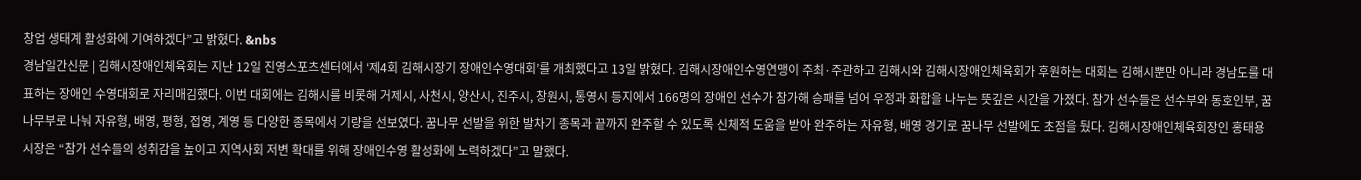창업 생태계 활성화에 기여하겠다”고 밝혔다. &nbs
경남일간신문 | 김해시장애인체육회는 지난 12일 진영스포츠센터에서 ‘제4회 김해시장기 장애인수영대회’를 개최했다고 13일 밝혔다. 김해시장애인수영연맹이 주최·주관하고 김해시와 김해시장애인체육회가 후원하는 대회는 김해시뿐만 아니라 경남도를 대표하는 장애인 수영대회로 자리매김했다. 이번 대회에는 김해시를 비롯해 거제시, 사천시, 양산시, 진주시, 창원시, 통영시 등지에서 166명의 장애인 선수가 참가해 승패를 넘어 우정과 화합을 나누는 뜻깊은 시간을 가졌다. 참가 선수들은 선수부와 동호인부, 꿈나무부로 나눠 자유형, 배영, 평형, 접영, 계영 등 다양한 종목에서 기량을 선보였다. 꿈나무 선발을 위한 발차기 종목과 끝까지 완주할 수 있도록 신체적 도움을 받아 완주하는 자유형, 배영 경기로 꿈나무 선발에도 초점을 뒀다. 김해시장애인체육회장인 홍태용 시장은 “참가 선수들의 성취감을 높이고 지역사회 저변 확대를 위해 장애인수영 활성화에 노력하겠다”고 말했다.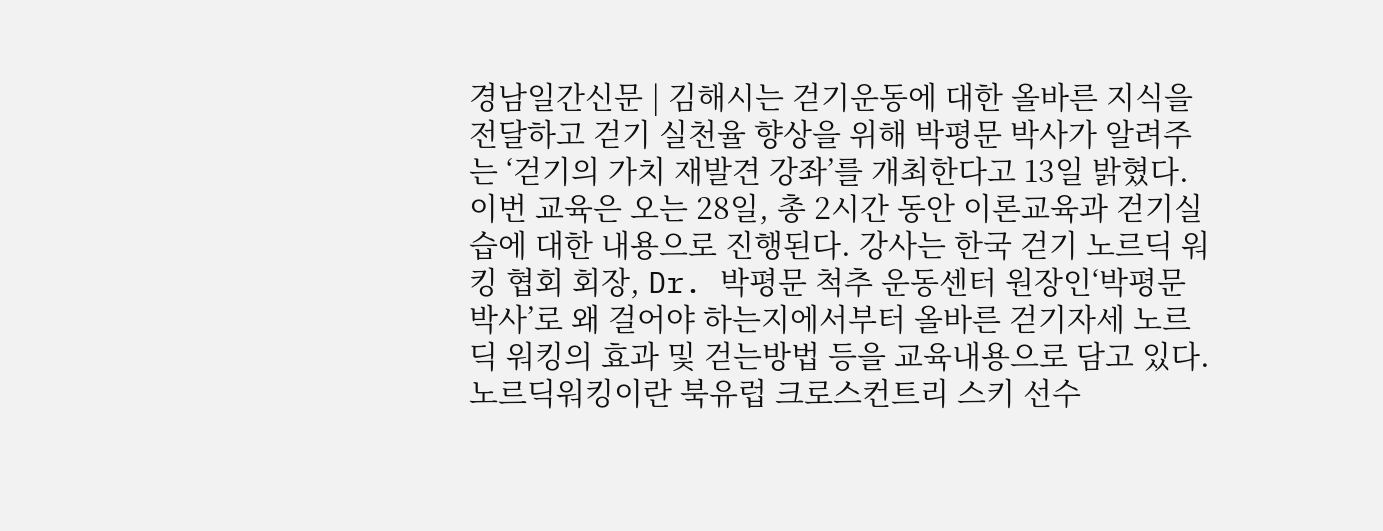경남일간신문 | 김해시는 걷기운동에 대한 올바른 지식을 전달하고 걷기 실천율 향상을 위해 박평문 박사가 알려주는 ‘걷기의 가치 재발견 강좌’를 개최한다고 13일 밝혔다. 이번 교육은 오는 28일, 총 2시간 동안 이론교육과 걷기실습에 대한 내용으로 진행된다. 강사는 한국 걷기 노르딕 워킹 협회 회장, Dr. 박평문 척추 운동센터 원장인‘박평문 박사’로 왜 걸어야 하는지에서부터 올바른 걷기자세 노르딕 워킹의 효과 및 걷는방법 등을 교육내용으로 담고 있다. 노르딕워킹이란 북유럽 크로스컨트리 스키 선수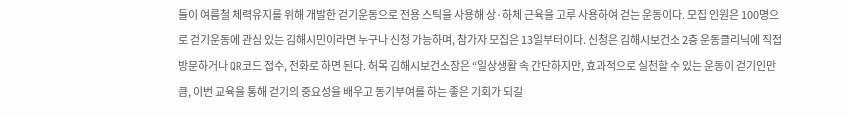들이 여름철 체력유지를 위해 개발한 걷기운동으로 전용 스틱을 사용해 상·하체 근육을 고루 사용하여 걷는 운동이다. 모집 인원은 100명으로 걷기운동에 관심 있는 김해시민이라면 누구나 신청 가능하며, 참가자 모집은 13일부터이다. 신청은 김해시보건소 2층 운동클리닉에 직접방문하거나 QR코드 접수, 전화로 하면 된다. 허목 김해시보건소장은 “일상생활 속 간단하지만, 효과적으로 실천할 수 있는 운동이 걷기인만큼, 이번 교육을 통해 걷기의 중요성을 배우고 동기부여를 하는 좋은 기회가 되길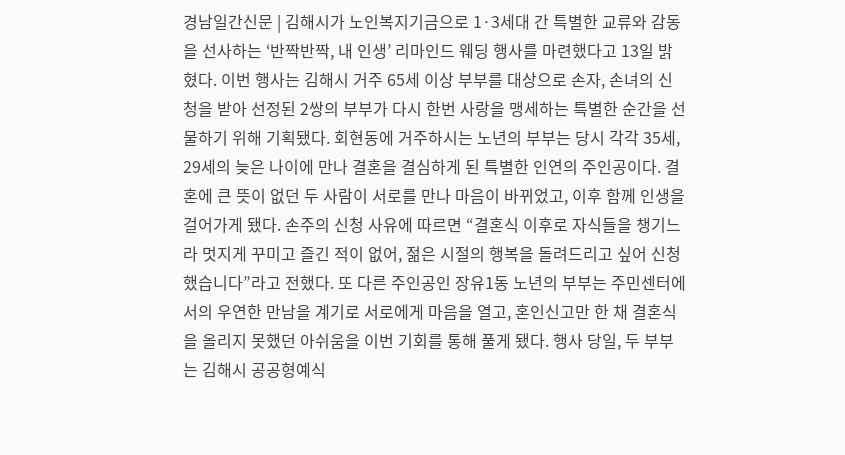경남일간신문 | 김해시가 노인복지기금으로 1·3세대 간 특별한 교류와 감동을 선사하는 ‘반짝반짝, 내 인생’ 리마인드 웨딩 행사를 마련했다고 13일 밝혔다. 이번 행사는 김해시 거주 65세 이상 부부를 대상으로 손자, 손녀의 신청을 받아 선정된 2쌍의 부부가 다시 한번 사랑을 맹세하는 특별한 순간을 선물하기 위해 기획됐다. 회현동에 거주하시는 노년의 부부는 당시 각각 35세, 29세의 늦은 나이에 만나 결혼을 결심하게 된 특별한 인연의 주인공이다. 결혼에 큰 뜻이 없던 두 사람이 서로를 만나 마음이 바뀌었고, 이후 함께 인생을 걸어가게 됐다. 손주의 신청 사유에 따르면 “결혼식 이후로 자식들을 챙기느라 멋지게 꾸미고 즐긴 적이 없어, 젊은 시절의 행복을 돌려드리고 싶어 신청했습니다”라고 전했다. 또 다른 주인공인 장유1동 노년의 부부는 주민센터에서의 우연한 만남을 계기로 서로에게 마음을 열고, 혼인신고만 한 채 결혼식을 올리지 못했던 아쉬움을 이번 기회를 통해 풀게 됐다. 행사 당일, 두 부부는 김해시 공공형예식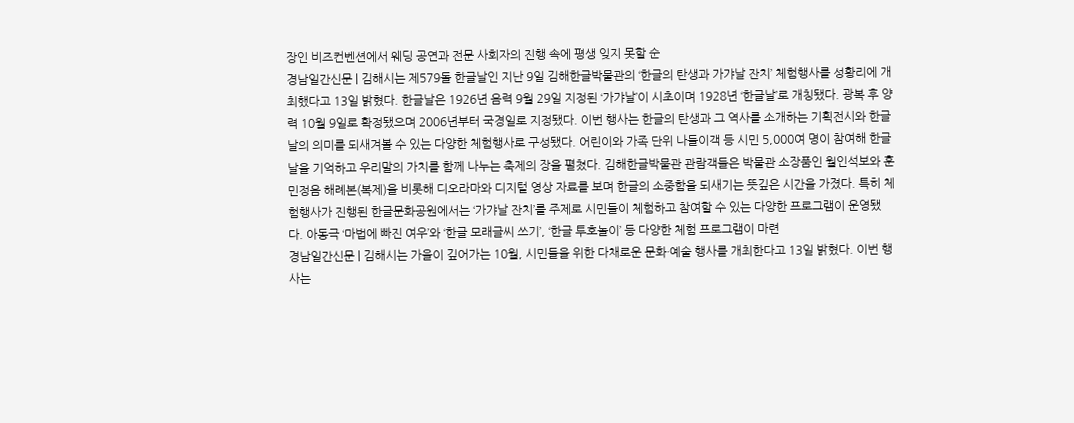장인 비즈컨벤션에서 웨딩 공연과 전문 사회자의 진행 속에 평생 잊지 못할 순
경남일간신문 | 김해시는 제579돌 한글날인 지난 9일 김해한글박물관의 ‘한글의 탄생과 가갸날 잔치’ 체험행사를 성황리에 개최했다고 13일 밝혔다. 한글날은 1926년 음력 9월 29일 지정된 ‘가갸날’이 시초이며 1928년 ‘한글날’로 개칭됐다. 광복 후 양력 10월 9일로 확정됐으며 2006년부터 국경일로 지정됐다. 이번 행사는 한글의 탄생과 그 역사를 소개하는 기획전시와 한글날의 의미를 되새겨볼 수 있는 다양한 체험행사로 구성됐다. 어린이와 가족 단위 나들이객 등 시민 5,000여 명이 참여해 한글날을 기억하고 우리말의 가치를 함께 나누는 축제의 장을 펼쳤다. 김해한글박물관 관람객들은 박물관 소장품인 월인석보와 훈민정음 해례본(복제)을 비롯해 디오라마와 디지털 영상 자료를 보며 한글의 소중함을 되새기는 뜻깊은 시간을 가졌다. 특히 체험행사가 진행된 한글문화공원에서는 ‘가갸날 잔치’를 주제로 시민들이 체험하고 참여할 수 있는 다양한 프로그램이 운영됐다. 아동극 ‘마법에 빠진 여우’와 ‘한글 모래글씨 쓰기’, ‘한글 투호놀이’ 등 다양한 체험 프로그램이 마련
경남일간신문 | 김해시는 가을이 깊어가는 10월, 시민들을 위한 다채로운 문화·예술 행사를 개최한다고 13일 밝혔다. 이번 행사는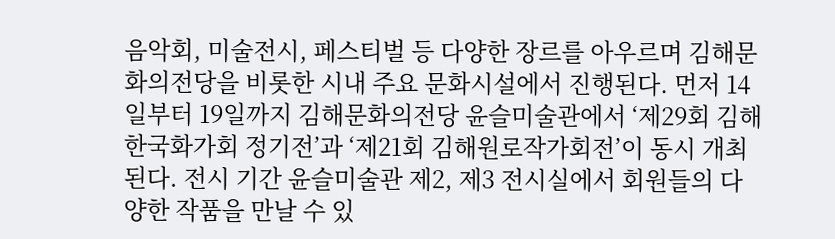음악회, 미술전시, 페스티벌 등 다양한 장르를 아우르며 김해문화의전당을 비롯한 시내 주요 문화시설에서 진행된다. 먼저 14일부터 19일까지 김해문화의전당 윤슬미술관에서 ‘제29회 김해한국화가회 정기전’과 ‘제21회 김해원로작가회전’이 동시 개최된다. 전시 기간 윤슬미술관 제2, 제3 전시실에서 회원들의 다양한 작품을 만날 수 있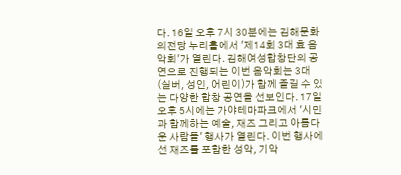다. 16일 오후 7시 30분에는 김해문화의전당 누리홀에서 '제14회 3대 효 음악회'가 열린다. 김해여성합창단의 공연으로 진행되는 이번 음악회는 3대(실버, 성인, 어린이)가 함께 즐길 수 있는 다양한 합창 공연을 선보인다. 17일 오후 5시에는 가야테마파크에서 '시민과 함께하는 예술, 재즈 그리고 아름다운 사람들' 행사가 열린다. 이번 행사에선 재즈를 포함한 성악, 기악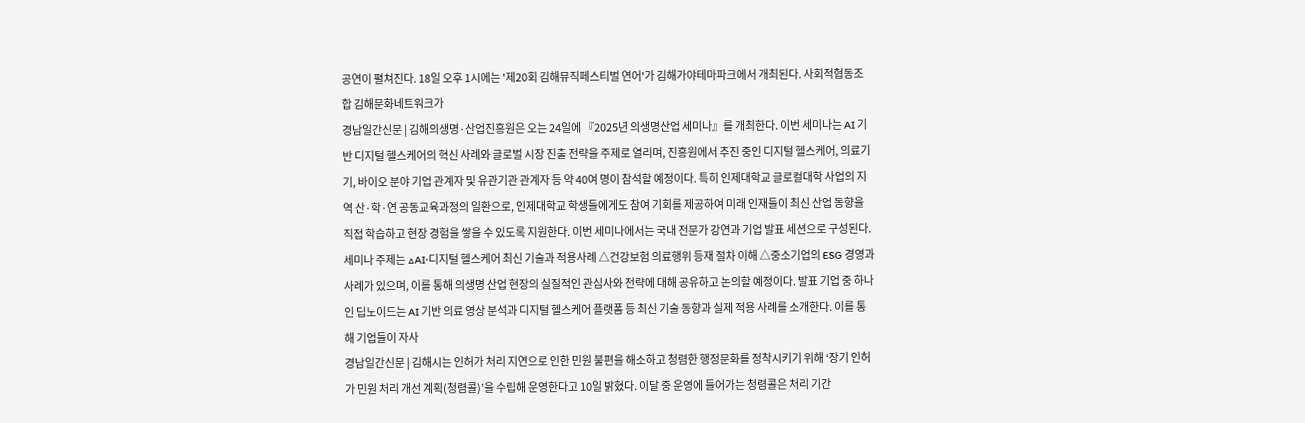공연이 펼쳐진다. 18일 오후 1시에는 '제20회 김해뮤직페스티벌 연어'가 김해가야테마파크에서 개최된다. 사회적협동조합 김해문화네트워크가
경남일간신문 | 김해의생명·산업진흥원은 오는 24일에 『2025년 의생명산업 세미나』를 개최한다. 이번 세미나는 AI 기반 디지털 헬스케어의 혁신 사례와 글로벌 시장 진출 전략을 주제로 열리며, 진흥원에서 추진 중인 디지털 헬스케어, 의료기기, 바이오 분야 기업 관계자 및 유관기관 관계자 등 약 40여 명이 참석할 예정이다. 특히 인제대학교 글로컬대학 사업의 지역 산·학·연 공동교육과정의 일환으로, 인제대학교 학생들에게도 참여 기회를 제공하여 미래 인재들이 최신 산업 동향을 직접 학습하고 현장 경험을 쌓을 수 있도록 지원한다. 이번 세미나에서는 국내 전문가 강연과 기업 발표 세션으로 구성된다. 세미나 주제는 △AI·디지털 헬스케어 최신 기술과 적용사례 △건강보험 의료행위 등재 절차 이해 △중소기업의 ESG 경영과 사례가 있으며, 이를 통해 의생명 산업 현장의 실질적인 관심사와 전략에 대해 공유하고 논의할 예정이다. 발표 기업 중 하나인 딥노이드는 AI 기반 의료 영상 분석과 디지털 헬스케어 플랫폼 등 최신 기술 동향과 실제 적용 사례를 소개한다. 이를 통해 기업들이 자사
경남일간신문 | 김해시는 인허가 처리 지연으로 인한 민원 불편을 해소하고 청렴한 행정문화를 정착시키기 위해 ‘장기 인허가 민원 처리 개선 계획(청렴콜)’을 수립해 운영한다고 10일 밝혔다. 이달 중 운영에 들어가는 청렴콜은 처리 기간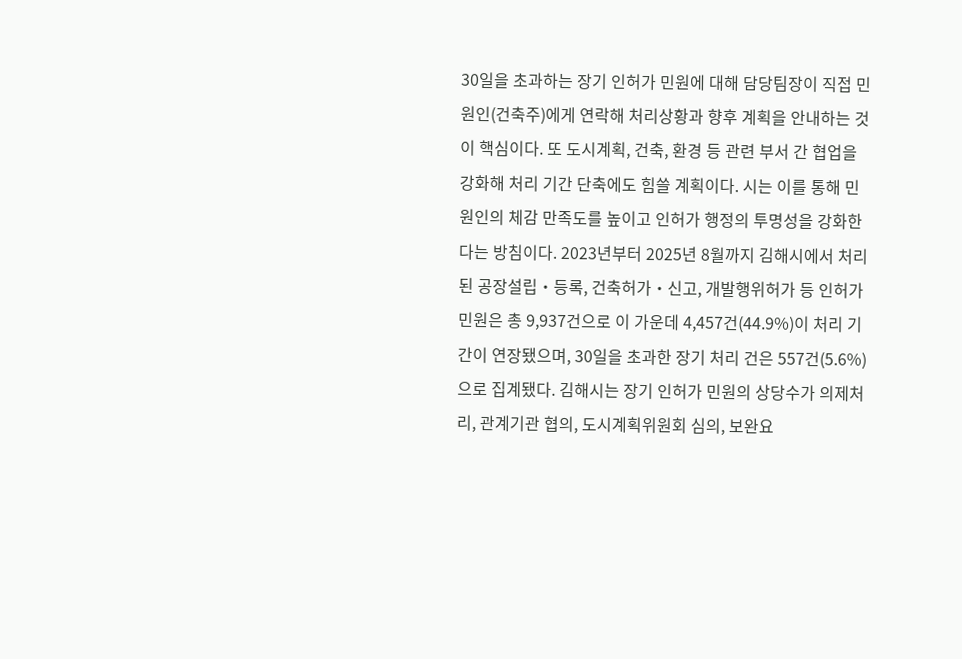30일을 초과하는 장기 인허가 민원에 대해 담당팀장이 직접 민원인(건축주)에게 연락해 처리상황과 향후 계획을 안내하는 것이 핵심이다. 또 도시계획, 건축, 환경 등 관련 부서 간 협업을 강화해 처리 기간 단축에도 힘쓸 계획이다. 시는 이를 통해 민원인의 체감 만족도를 높이고 인허가 행정의 투명성을 강화한다는 방침이다. 2023년부터 2025년 8월까지 김해시에서 처리된 공장설립‧등록, 건축허가‧신고, 개발행위허가 등 인허가 민원은 총 9,937건으로 이 가운데 4,457건(44.9%)이 처리 기간이 연장됐으며, 30일을 초과한 장기 처리 건은 557건(5.6%)으로 집계됐다. 김해시는 장기 인허가 민원의 상당수가 의제처리, 관계기관 협의, 도시계획위원회 심의, 보완요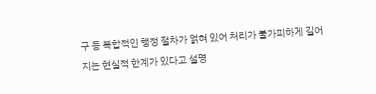구 등 복합적인 행정 절차가 얽혀 있어 처리가 불가피하게 길어지는 현실적 한계가 있다고 설명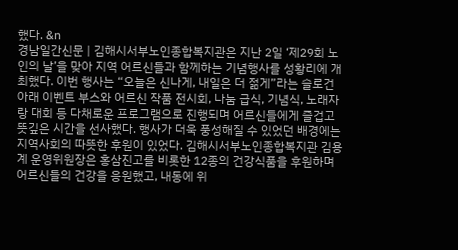했다. &n
경남일간신문 | 김해시서부노인종합복지관은 지난 2일 ‘제29회 노인의 날’을 맞아 지역 어르신들과 함께하는 기념행사를 성황리에 개최했다. 이번 행사는 “오늘은 신나게, 내일은 더 젊게”라는 슬로건 아래 이벤트 부스와 어르신 작품 전시회, 나눔 급식, 기념식, 노래자랑 대회 등 다채로운 프로그램으로 진행되며 어르신들에게 즐겁고 뜻깊은 시간을 선사했다. 행사가 더욱 풍성해질 수 있었던 배경에는 지역사회의 따뜻한 후원이 있었다. 김해시서부노인종합복지관 김용계 운영위원장은 홍삼진고를 비롯한 12종의 건강식품을 후원하며 어르신들의 건강을 응원했고, 내동에 위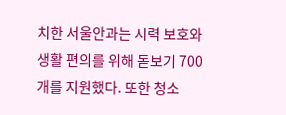치한 서울안과는 시력 보호와 생활 편의를 위해 돋보기 700개를 지원했다. 또한 청소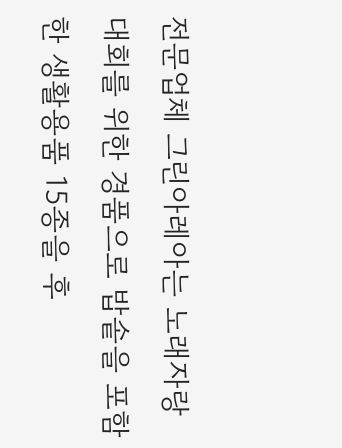전문업체 그린아레아는 노래자랑 대회를 위한 경품으로 밥솥을 포함한 생활용품 15종을 후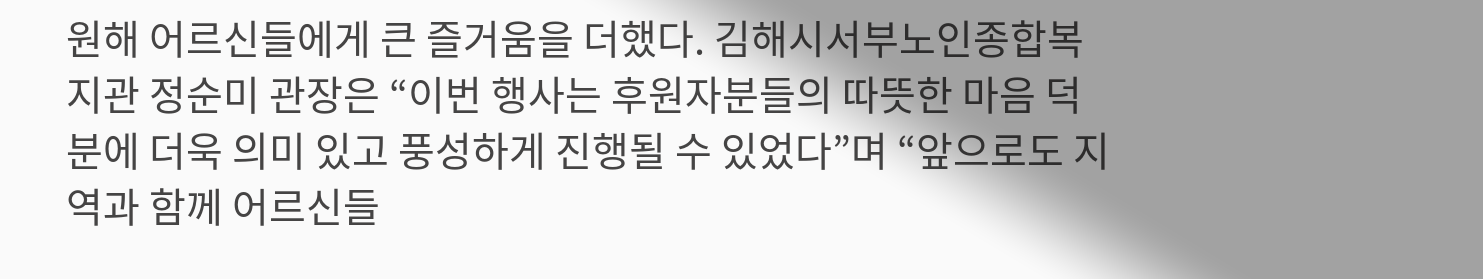원해 어르신들에게 큰 즐거움을 더했다. 김해시서부노인종합복지관 정순미 관장은 “이번 행사는 후원자분들의 따뜻한 마음 덕분에 더욱 의미 있고 풍성하게 진행될 수 있었다”며 “앞으로도 지역과 함께 어르신들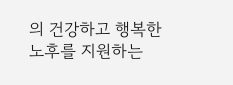의 건강하고 행복한 노후를 지원하는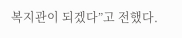복지관이 되겠다”고 전했다.